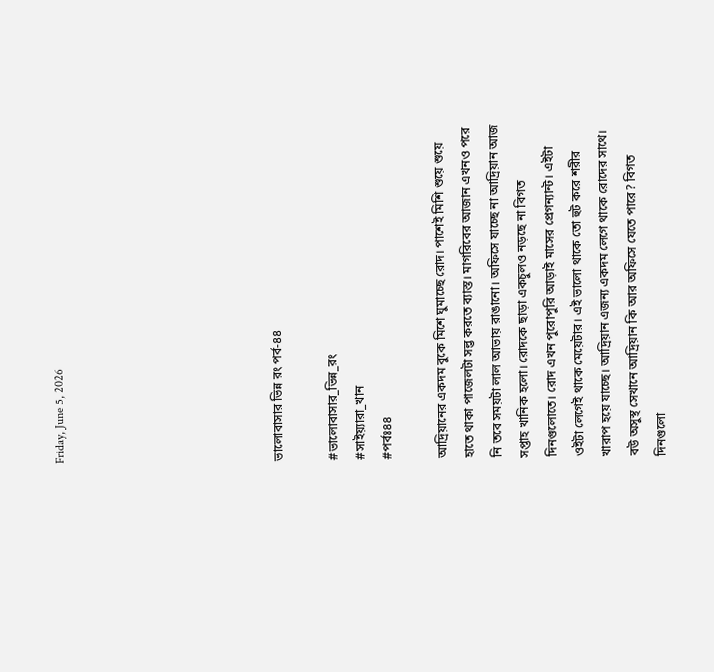Friday, June 5, 2026







ভালোবাসার ভিন্ন রং পর্ব-৪৪

#ভালোবাসার_ভিন্ন_রং
#সাইয়্যারা_খান
#পর্বঃ৪৪

আদ্রিয়ানের একদম বুকে মিশে ঘুমাচ্ছে রোদ। পাশেই মিশি শুয়ে শুয়ে হাতে থাকা পাজেলটা সল্ভ করতে ব্যাস্ত। মাগরিবের আজান এখনও পরে নি তবে সময়টা লাল আভায় রাঙানো। অফিসে যাচ্ছে না আদ্রিয়ান আজ সপ্তাহ খানিক হলো। রোদকে ছাড়া একচুলও নড়ছে না বিগত দিনগুলোতে। রোদ এখন পুরোপুরি আড়াই মাসের প্রেগন্যান্ট। এইটা ওইটা লেগেই থাকে মেয়েটার। এই ভালো থাকে তো হুট করে শরীর খারাপ হয়ে যাচ্ছে। আদ্রিয়ান এজন্য একদম লেগে থাকে রোদের সাথে। বউ অসুস্থ সেখানে আদ্রিয়ান কি আর অফিসে যেতে পারে? বিগত দিনগুলো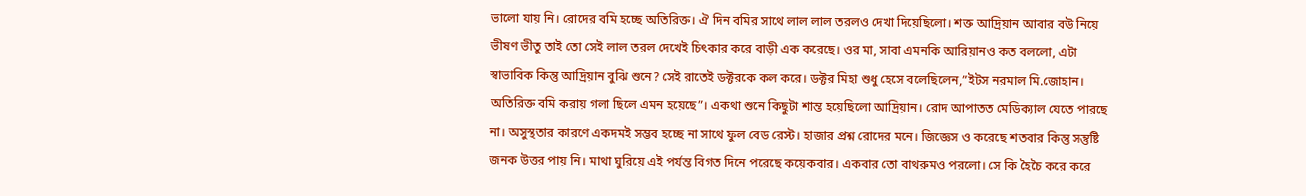ভালো যায় নি। রোদের বমি হচ্ছে অতিরিক্ত। ঐ দিন বমির সাথে লাল লাল তরলও দেখা দিয়েছিলো। শক্ত আদ্রিয়ান আবার বউ নিয়ে ভীষণ ভীতু তাই তো সেই লাল তরল দেখেই চিৎকার করে বাড়ী এক করেছে। ওর মা, সাবা এমনকি আরিয়ানও কত বললো, এটা স্বাভাবিক কিন্তু আদ্রিয়ান বুঝি শুনে? সেই রাতেই ডক্টরকে কল করে। ডক্টর মিহা শুধু হেসে বলেছিলেন,”ইটস নরমাল মি.জোহান। অতিরিক্ত বমি করায় গলা ছিলে এমন হয়েছে”। একথা শুনে কিছুটা শান্ত হয়েছিলো আদ্রিয়ান। রোদ আপাতত মেডিক্যাল যেতে পারছে না। অসুস্থতার কারণে একদমই সম্ভব হচ্ছে না সাথে ফুল বেড রেস্ট। হাজার প্রশ্ন রোদের মনে। জিজ্ঞেস ও করেছে শতবার কিন্তু সন্তুষ্টি জনক উত্তর পায় নি। মাথা ঘুরিয়ে এই পর্যন্ত বিগত দিনে পরেছে কয়েকবার। একবার তো বাথরুমও পরলো। সে কি হৈচৈ করে করে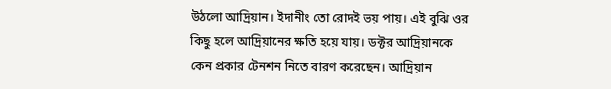উঠলো আদ্রিয়ান। ইদানীং তো রোদই ভয় পায়। এই বুঝি ওর কিছু হলে আদ্রিয়ানের ক্ষতি হয়ে যায়। ডক্টর আদ্রিয়ানকে কেন প্রকার টেনশন নিতে বারণ করেছেন। আদ্রিয়ান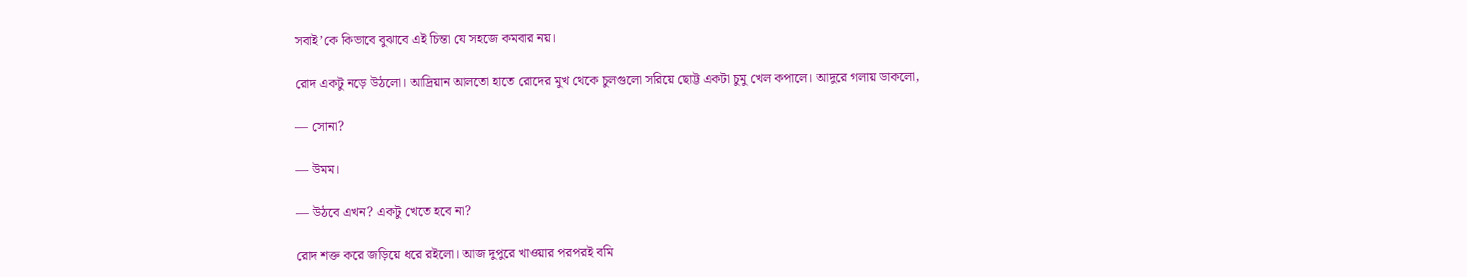সবাই’কে কিভাবে বুঝাবে এই চিন্তা যে সহজে কমবার নয়।

রোদ একটু নড়ে উঠলো। আদ্রিয়ান আলতো হাতে রোদের মুখ থেকে চুলগুলো সরিয়ে ছোট্ট একটা চুমু খেল কপালে। আদুরে গলায় ডাকলো,

— সোনা?

— উমম।

— উঠবে এখন? একটু খেতে হবে না?

রোদ শক্ত করে জড়িয়ে ধরে রইলো। আজ দুপুরে খাওয়ার পরপরই বমি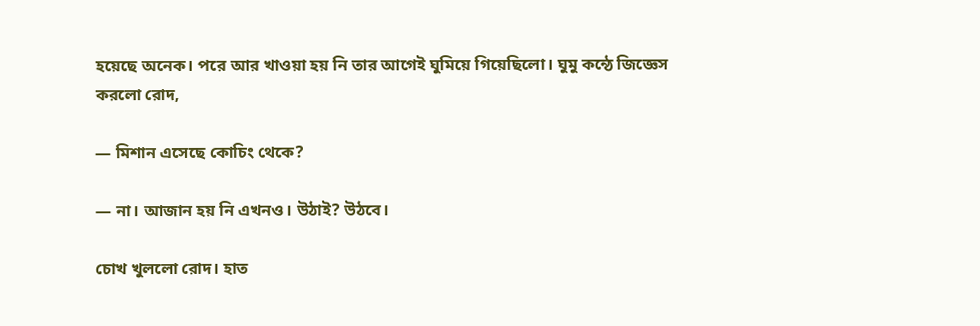হয়েছে অনেক। পরে আর খাওয়া হয় নি তার আগেই ঘুমিয়ে গিয়েছিলো। ঘুমু কন্ঠে জিজ্ঞেস করলো রোদ,

— মিশান এসেছে কোচিং থেকে?

— না। আজান হয় নি এখনও। উঠাই? উঠবে।

চোখ খুললো রোদ। হাত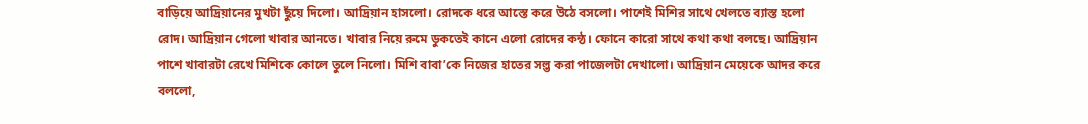বাড়িয়ে আদ্রিয়ানের মুখটা ছুঁয়ে দিলো। আদ্রিয়ান হাসলো। রোদকে ধরে আস্তে করে উঠে বসলো। পাশেই মিশির সাথে খেলতে ব্যাস্ত হলো রোদ। আদ্রিয়ান গেলো খাবার আনতে। খাবার নিয়ে রুমে ডুকতেই কানে এলো রোদের কন্ঠ। ফোনে কারো সাথে কথা কথা বলছে। আদ্রিয়ান পাশে খাবারটা রেখে মিশিকে কোলে তুলে নিলো। মিশি বাবা’কে নিজের হাতের সল্ভ করা পাজেলটা দেখালো। আদ্রিয়ান মেয়েকে আদর করে বললো,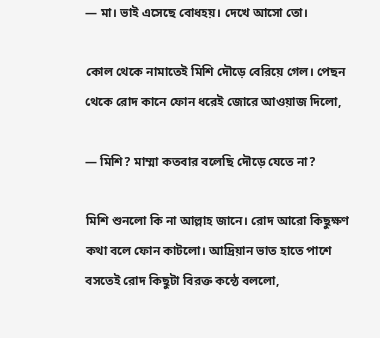— মা। ভাই এসেছে বোধহয়। দেখে আসো তো।

কোল থেকে নামাতেই মিশি দৌড়ে বেরিয়ে গেল। পেছন থেকে রোদ কানে ফোন ধরেই জোরে আওয়াজ দিলো,

— মিশি? মাম্মা কতবার বলেছি দৌড়ে যেতে না?

মিশি শুনলো কি না আল্লাহ জানে। রোদ আরো কিছুক্ষণ কথা বলে ফোন কাটলো। আদ্রিয়ান ভাত হাতে পাশে বসতেই রোদ কিছুটা বিরক্ত কন্ঠে বললো,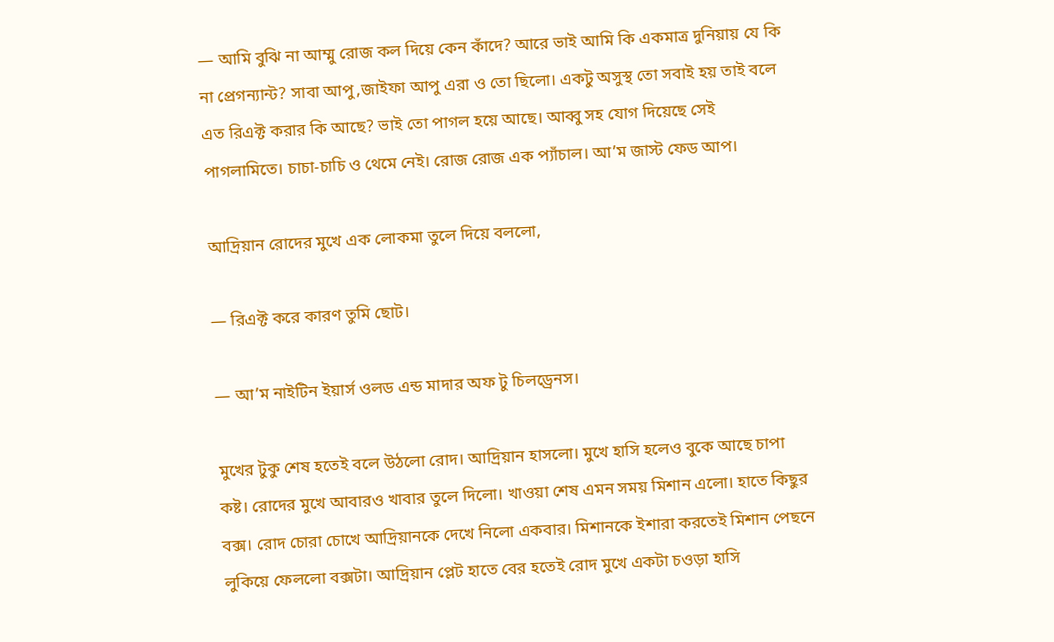— আমি বুঝি না আম্মু রোজ কল দিয়ে কেন কাঁদে? আরে ভাই আমি কি একমাত্র দুনিয়ায় যে কি না প্রেগন্যান্ট? সাবা আপু,জাইফা আপু এরা ও তো ছিলো। একটু অসুস্থ তো সবাই হয় তাই বলে এত রিএক্ট করার কি আছে? ভাই তো পাগল হয়ে আছে। আব্বু সহ যোগ দিয়েছে সেই পাগলামিতে। চাচা-চাচি ও থেমে নেই। রোজ রোজ এক প্যাঁচাল। আ’ম জাস্ট ফেড আপ।

আদ্রিয়ান রোদের মুখে এক লোকমা তুলে দিয়ে বললো,

— রিএক্ট করে কারণ তুমি ছোট।

— আ’ম নাইটিন ইয়ার্স ওলড এন্ড মাদার অফ টু চিলড্রেনস।

মুখের টুকু শেষ হতেই বলে উঠলো রোদ। আদ্রিয়ান হাসলো। মুখে হাসি হলেও বুকে আছে চাপা কষ্ট। রোদের মুখে আবারও খাবার তুলে দিলো। খাওয়া শেষ এমন সময় মিশান এলো। হাতে কিছুর বক্স। রোদ চোরা চোখে আদ্রিয়ানকে দেখে নিলো একবার। মিশানকে ইশারা করতেই মিশান পেছনে লুকিয়ে ফেললো বক্সটা। আদ্রিয়ান প্লেট হাতে বের হতেই রোদ মুখে একটা চওড়া হাসি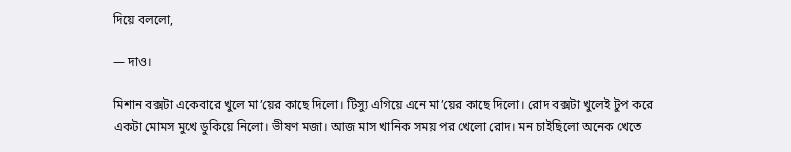দিয়ে বললো,

— দাও।

মিশান বক্সটা একেবারে খুলে মা’য়ের কাছে দিলো। টিস্যু এগিয়ে এনে মা’য়ের কাছে দিলো। রোদ বক্সটা খুলেই টুপ করে একটা মোমস মুখে ডুকিয়ে নিলো। ভীষণ মজা। আজ মাস খানিক সময় পর খেলো রোদ। মন চাইছিলো অনেক খেতে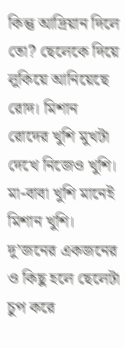কিন্তু আদ্রিয়ান দিলে তো? ছেলেকে দিয়ে লুকিয়ে আনিয়েছে রোদ। মিশান রোদের খুশি মুখটা দেখে নিজেও খুশি। মা-বাবা খুশি মানেই মিশান খুশি। দু’জনের একজনের ও কিছু হলে ছেলেটা চুপ করে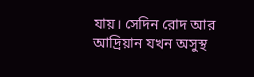যায়। সেদিন রোদ আর আদ্রিয়ান যখন অসুস্থ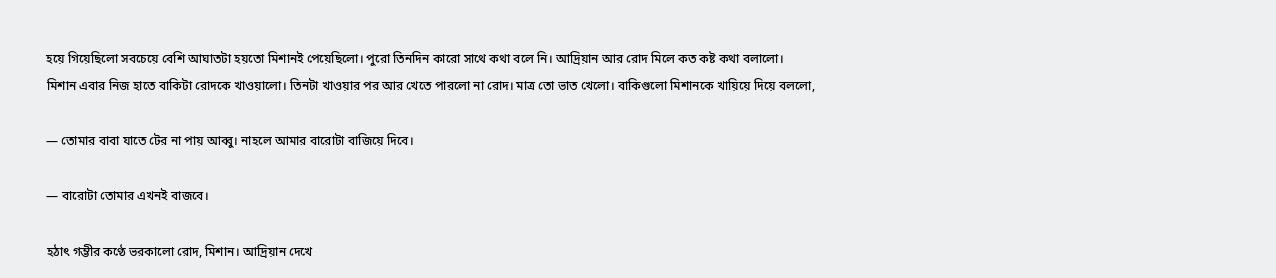হয়ে গিয়েছিলো সবচেয়ে বেশি আঘাতটা হয়তো মিশানই পেয়েছিলো। পুরো তিনদিন কারো সাথে কথা বলে নি। আদ্রিয়ান আর রোদ মিলে কত কষ্ট কথা বলালো।
মিশান এবার নিজ হাতে বাকিটা রোদকে খাওয়ালো। তিনটা খাওয়ার পর আর খেতে পারলো না রোদ। মাত্র তো ভাত খেলো। বাকিগুলো মিশানকে খায়িয়ে দিয়ে বললো,

— তোমার বাবা যাতে টের না পায় আব্বু। নাহলে আমার বারোটা বাজিয়ে দিবে।

— বারোটা তোমার এখনই বাজবে।

হঠাৎ গম্ভীর কণ্ঠে ভরকালো রোদ, মিশান। আদ্রিয়ান দেখে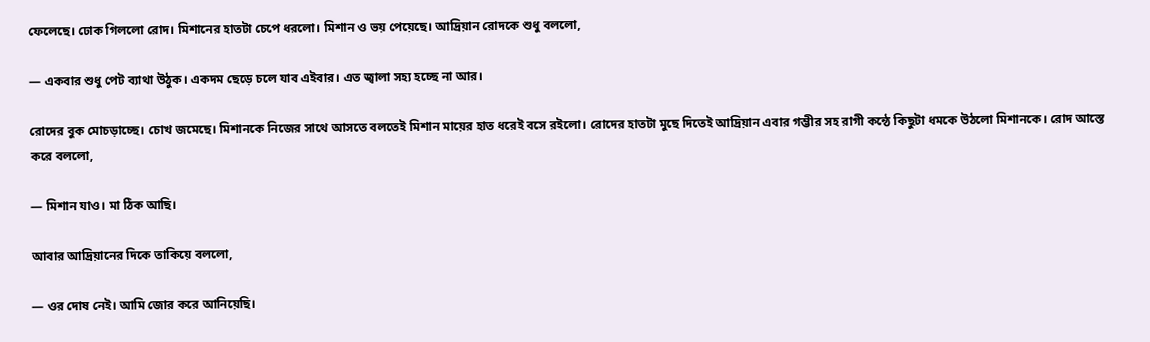ফেলেছে। ঢোক গিললো রোদ। মিশানের হাতটা চেপে ধরলো। মিশান ও ভয় পেয়েছে। আদ্রিয়ান রোদকে শুধু বললো,

— একবার শুধু পেট ব্যাথা উঠুক। একদম ছেড়ে চলে যাব এইবার। এত জ্বালা সহ্য হচ্ছে না আর।

রোদের বুক মোচড়াচ্ছে। চোখ জমেছে। মিশানকে নিজের সাথে আসতে বলতেই মিশান মায়ের হাত ধরেই বসে রইলো। রোদের হাতটা মুছে দিতেই আদ্রিয়ান এবার গম্ভীর সহ রাগী কন্ঠে কিছুটা ধমকে উঠলো মিশানকে। রোদ আস্তে করে বললো,

— মিশান যাও। মা ঠিক আছি।

আবার আদ্রিয়ানের দিকে তাকিয়ে বললো,

— ওর দোষ নেই। আমি জোর করে আনিয়েছি।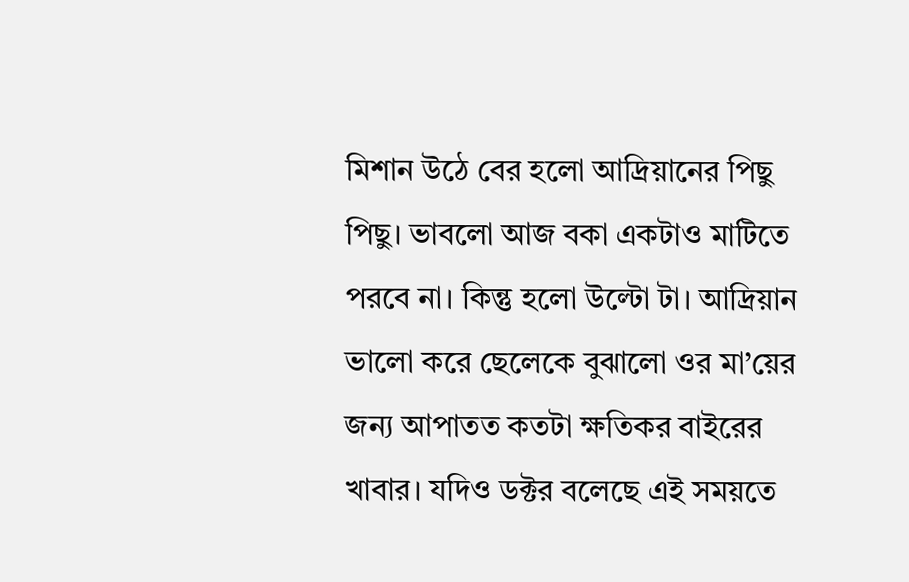মিশান উঠে বের হলো আদ্রিয়ানের পিছু পিছু। ভাবলো আজ বকা একটাও মাটিতে পরবে না। কিন্তু হলো উল্টো টা। আদ্রিয়ান ভালো করে ছেলেকে বুঝালো ওর মা’য়ের জন্য আপাতত কতটা ক্ষতিকর বাইরের খাবার। যদিও ডক্টর বলেছে এই সময়তে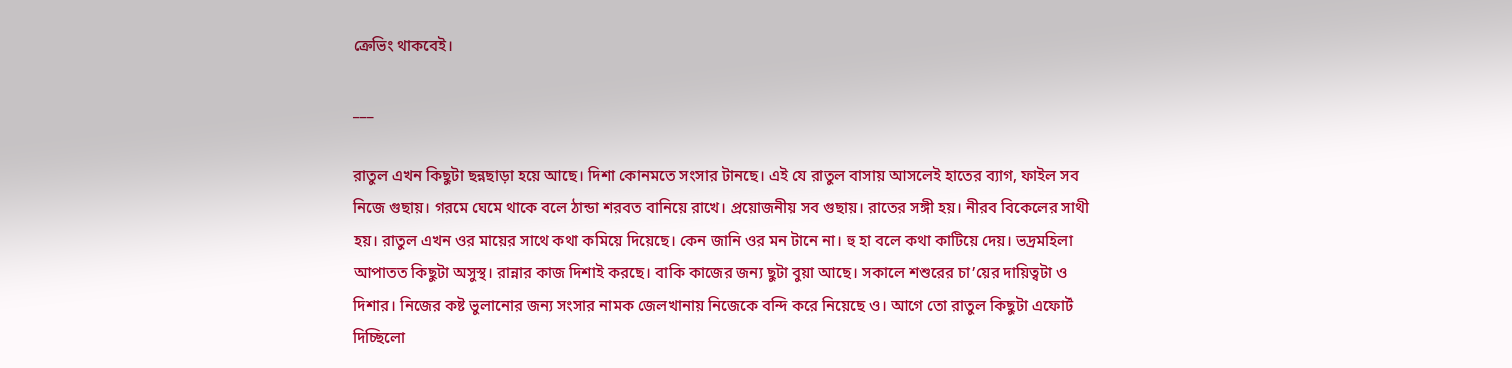ক্রেভিং থাকবেই।

___

রাতুল এখন কিছুটা ছন্নছাড়া হয়ে আছে। দিশা কোনমতে সংসার টানছে। এই যে রাতুল বাসায় আসলেই হাতের ব্যাগ, ফাইল সব নিজে গুছায়। গরমে ঘেমে থাকে বলে ঠান্ডা শরবত বানিয়ে রাখে। প্রয়োজনীয় সব গুছায়। রাতের সঙ্গী হয়। নীরব বিকেলের সাথী হয়। রাতুল এখন ওর মায়ের সাথে কথা কমিয়ে দিয়েছে। কেন জানি ওর মন টানে না। হু হা বলে কথা কাটিয়ে দেয়। ভদ্রমহিলা আপাতত কিছুটা অসুস্থ। রান্নার কাজ দিশাই করছে। বাকি কাজের জন্য ছুটা বুয়া আছে। সকালে শশুরের চা’য়ের দায়িত্বটা ও দিশার। নিজের কষ্ট ভুলানোর জন্য সংসার নামক জেলখানায় নিজেকে বন্দি করে নিয়েছে ও। আগে তো রাতুল কিছুটা এফোর্ট দিচ্ছিলো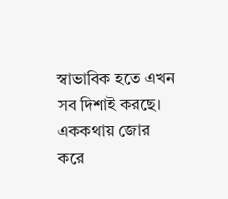স্বাভাবিক হতে এখন সব দিশাই করছে। এককথায় জোর করে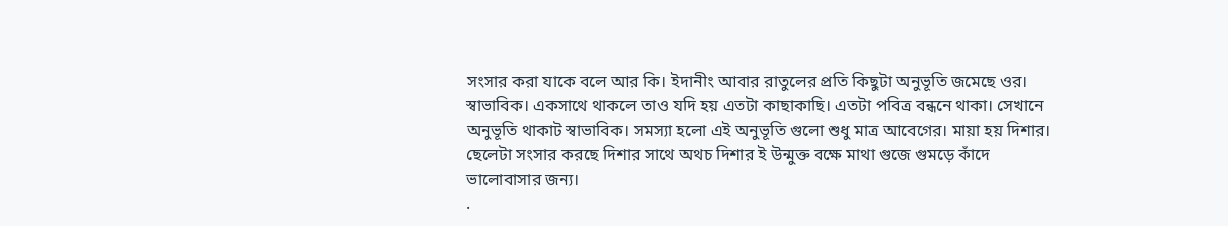সংসার করা যাকে বলে আর কি। ইদানীং আবার রাতুলের প্রতি কিছুটা অনুভূতি জমেছে ওর। স্বাভাবিক। একসাথে থাকলে তাও যদি হয় এতটা কাছাকাছি। এতটা পবিত্র বন্ধনে থাকা। সেখানে অনুভূতি থাকাট স্বাভাবিক। সমস্যা হলো এই অনুভূতি গুলো শুধু মাত্র আবেগের। মায়া হয় দিশার। ছেলেটা সংসার করছে দিশার সাথে অথচ দিশার ই উন্মুক্ত বক্ষে মাথা গুজে গুমড়ে কাঁদে ভালোবাসার জন্য।
.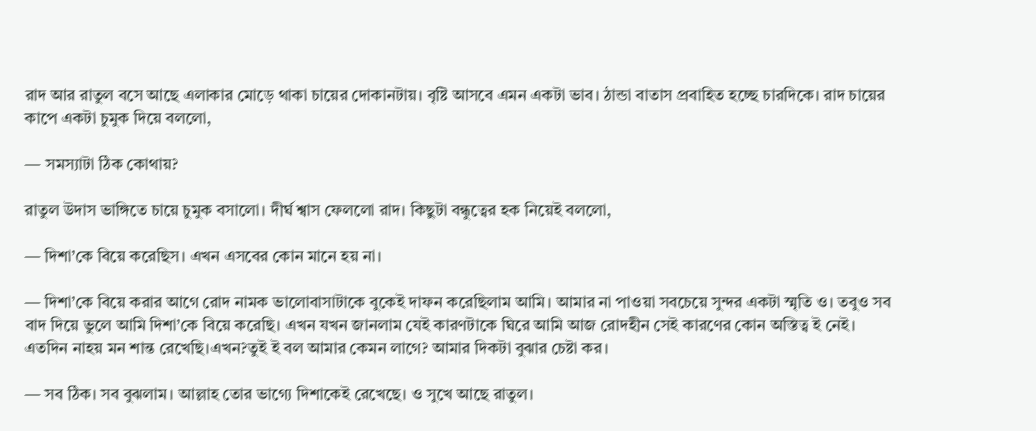রাদ আর রাতুল বসে আছে এলাকার মোড়ে থাকা চায়ের দোকানটায়। বৃষ্টি আসবে এমন একটা ভাব। ঠান্ডা বাতাস প্রবাহিত হচ্ছে চারদিকে। রাদ চায়ের কাপে একটা চুমুক দিয়ে বললো,

— সমস্যাটা ঠিক কোথায়?

রাতুল উদাস ভাঙ্গিতে চায়ে চুমুক বসালো। দীর্ঘ শ্বাস ফেললো রাদ। কিছুটা বন্ধুত্বের হক নিয়েই বললো,

— দিশা’কে বিয়ে করেছিস। এখন এসবের কোন মানে হয় না।

— দিশা’কে বিয়ে করার আগে রোদ নামক ভালোবাসাটাকে বুকেই দাফন করেছিলাম আমি। আমার না পাওয়া সবচেয়ে সুন্দর একটা স্মৃতি ও। তবুও সব বাদ দিয়ে ভুলে আমি দিশা’কে বিয়ে করেছি। এখন যখন জানলাম যেই কারণটাকে ঘিরে আমি আজ রোদহীন সেই কারণের কোন অস্তিত্ব ই নেই। এতদিন নাহয় মন শান্ত রেখেছি।এখন?তুই ই বল আমার কেমন লাগে? আমার দিকটা বুঝার চেষ্টা কর।

— সব ঠিক। সব বুঝলাম। আল্লাহ তোর ভাগ্যে দিশাকেই রেখেছে। ও সুখে আছে রাতুল।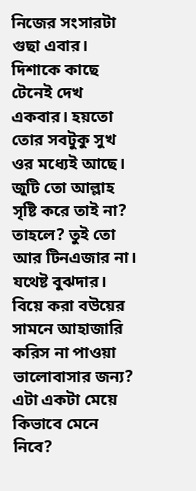নিজের সংসারটা গুছা এবার। দিশাকে কাছে টেনেই দেখ একবার। হয়তো তোর সবটুকু সুখ ওর মধ্যেই আছে। জুটি তো আল্লাহ সৃষ্টি করে তাই না? তাহলে? তুই তো আর টিনএজার না। যথেষ্ট বুঝদার। বিয়ে করা বউয়ের সামনে আহাজারি করিস না পাওয়া ভালোবাসার জন্য? এটা একটা মেয়ে কিভাবে মেনে নিবে?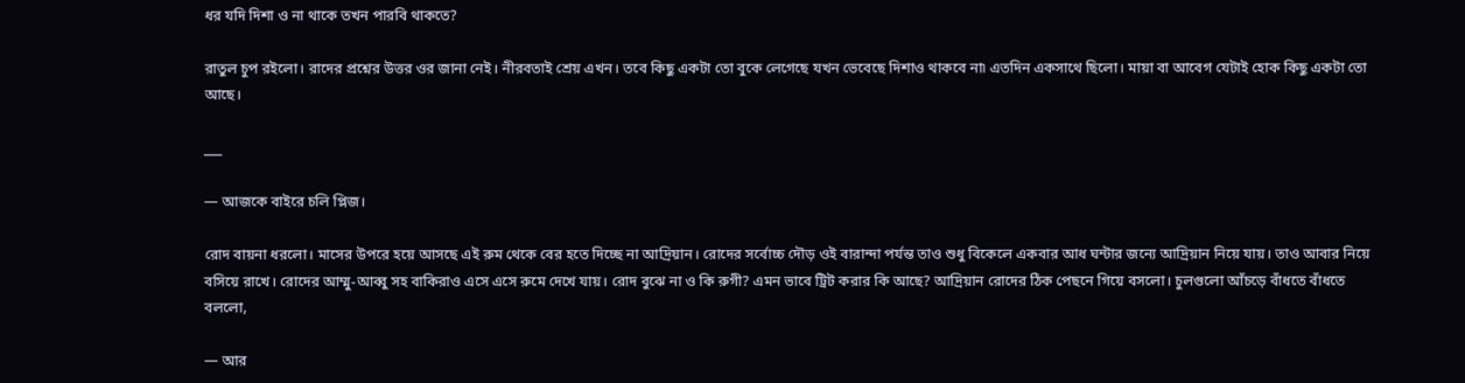ধর যদি দিশা ও না থাকে তখন পারবি থাকতে?

রাতুল চুপ রইলো। রাদের প্রশ্নের উত্তর ওর জানা নেই। নীরবতাই শ্রেয় এখন। তবে কিছু একটা তো বুকে লেগেছে যখন ভেবেছে দিশাও থাকবে না৷ এতদিন একসাথে ছিলো। মায়া বা আবেগ যেটাই হোক কিছু একটা তো আছে।

___

— আজকে বাইরে চলি প্লিজ।

রোদ বায়না ধরলো। মাসের উপরে হয়ে আসছে এই রুম থেকে বের হতে দিচ্ছে না আদ্রিয়ান। রোদের সর্বোচ্চ দৌড় ওই বারান্দা পর্যন্ত তাও শুধু বিকেলে একবার আধ ঘন্টার জন্যে আদ্রিয়ান নিয়ে যায়। তাও আবার নিয়ে বসিয়ে রাখে। রোদের আম্মু-আব্বু সহ বাকিরাও এসে এসে রুমে দেখে যায়। রোদ বুঝে না ও কি রুগী? এমন ভাবে ট্রিট করার কি আছে? আদ্রিয়ান রোদের ঠিক পেছনে গিয়ে বসলো। চুলগুলো আঁচড়ে বাঁধতে বাঁধতে বললো,

— আর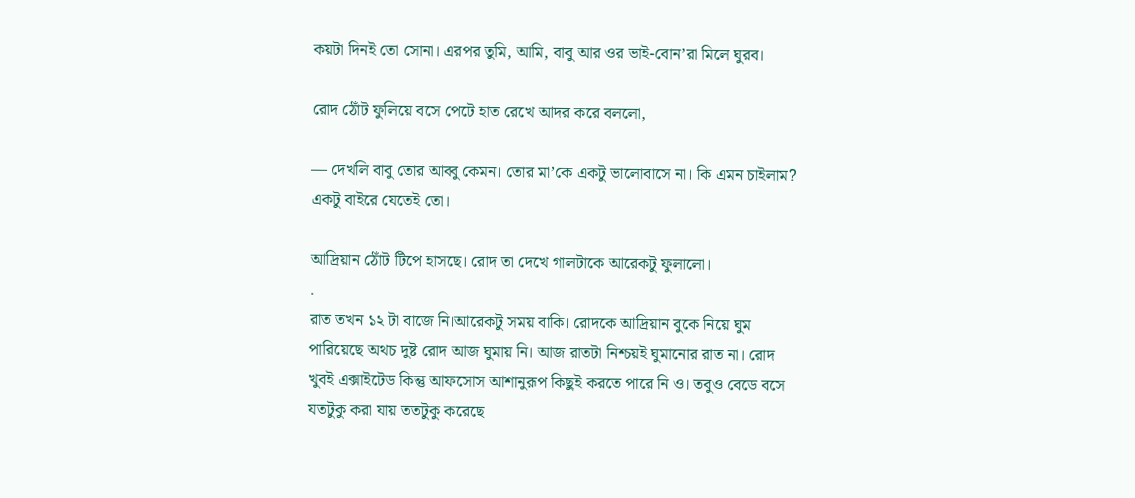কয়টা দিনই তো সোনা। এরপর তুমি, আমি, বাবু আর ওর ভাই-বোন’রা মিলে ঘুরব।

রোদ ঠোঁট ফুলিয়ে বসে পেটে হাত রেখে আদর করে বললো,

— দেখলি বাবু তোর আব্বু কেমন। তোর মা’কে একটু ভালোবাসে না। কি এমন চাইলাম? একটু বাইরে যেতেই তো।

আদ্রিয়ান ঠোঁট টিপে হাসছে। রোদ তা দেখে গালটাকে আরেকটু ফুলালো।
.
রাত তখন ১২ টা বাজে নি।আরেকটু সময় বাকি। রোদকে আদ্রিয়ান বুকে নিয়ে ঘুম পারিয়েছে অথচ দুষ্ট রোদ আজ ঘুমায় নি। আজ রাতটা নিশ্চয়ই ঘুমানোর রাত না। রোদ খুবই এক্সাইটেড কিন্তু আফসোস আশানুরূপ কিছুই করতে পারে নি ও। তবুও বেডে বসে যতটুকু করা যায় ততটুকু করেছে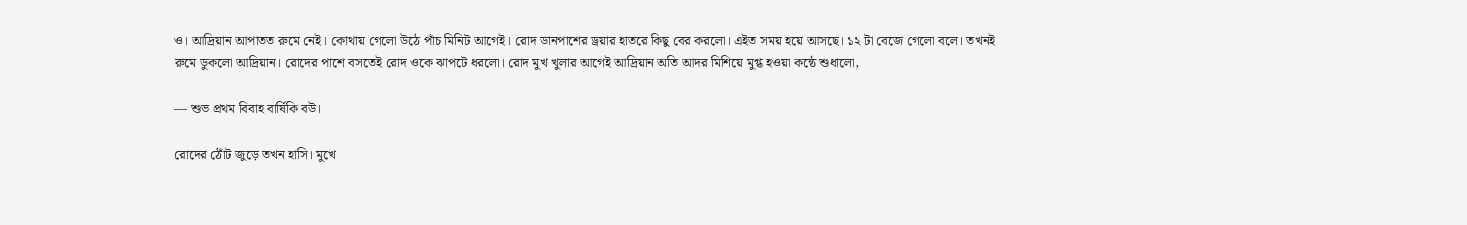ও। আদ্রিয়ান আপাতত রুমে নেই। কোথায় গেলো উঠে পাঁচ মিনিট আগেই। রোদ ডানপাশের ড্রয়ার হাতরে কিছু বের করলো। এইত সময় হয়ে আসছে। ১২ টা বেজে গেলো বলে। তখনই রুমে ডুকলো আদ্রিয়ান। রোদের পাশে বসতেই রোদ ওকে ঝাপটে ধরলো। রোদ মুখ খুলার আগেই আদ্রিয়ান অতি আদর মিশিয়ে মুগ্ধ হওয়া কন্ঠে শুধালো,

— শুভ প্রথম বিবাহ বার্ষিকি বউ।

রোদের ঠোঁট জুড়ে তখন হাসি। মুখে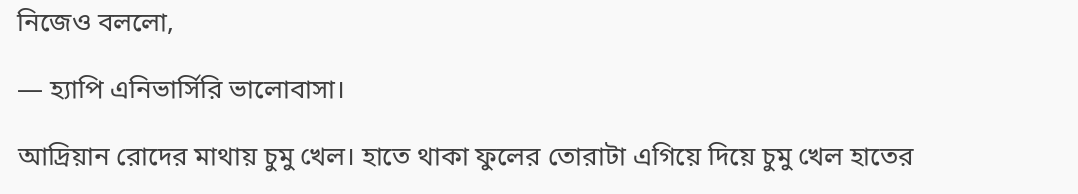নিজেও বললো,

— হ্যাপি এনিভার্সিরি ভালোবাসা।

আদ্রিয়ান রোদের মাথায় চুমু খেল। হাতে থাকা ফুলের তোরাটা এগিয়ে দিয়ে চুমু খেল হাতের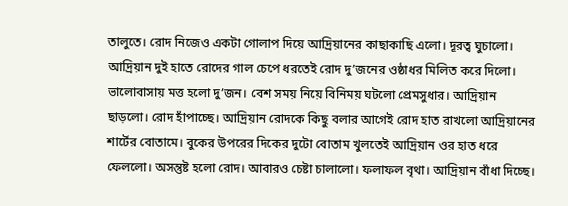তালুতে। রোদ নিজেও একটা গোলাপ দিয়ে আদ্রিয়ানের কাছাকাছি এলো। দূরত্ব ঘুচালো। আদ্রিয়ান দুই হাতে রোদের গাল চেপে ধরতেই রোদ দু’জনের ওষ্ঠাধর মিলিত করে দিলো। ভালোবাসায় মত্ত হলো দু’জন। বেশ সময় নিয়ে বিনিময় ঘটলো প্রেমসুধার। আদ্রিয়ান ছাড়লো। রোদ হাঁপাচ্ছে। আদ্রিয়ান রোদকে কিছু বলার আগেই রোদ হাত রাখলো আদ্রিয়ানের শার্টের বোতামে। বুকের উপরের দিকের দুটো বোতাম খুলতেই আদ্রিয়ান ওর হাত ধরে ফেললো। অসন্তুষ্ট হলো রোদ। আবারও চেষ্টা চালালো। ফলাফল বৃথা। আদ্রিয়ান বাঁধা দিচ্ছে।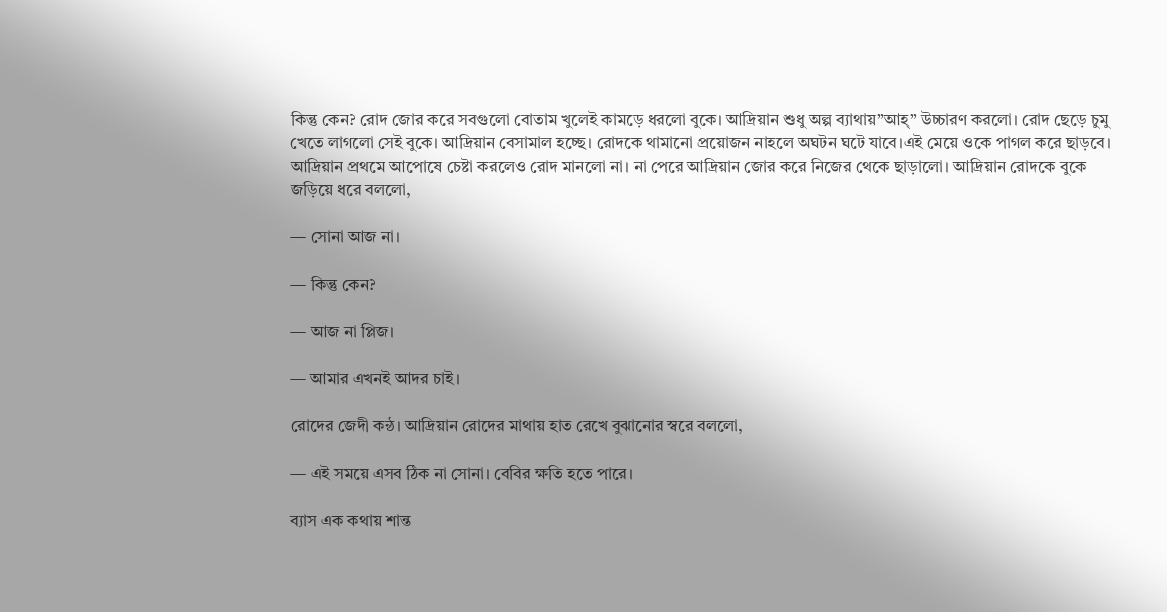কিন্তু কেন? রোদ জোর করে সবগুলো বোতাম খুলেই কামড়ে ধরলো বুকে। আদ্রিয়ান শুধু অল্প ব্যাথায়”আহ্” উচ্চারণ করলো। রোদ ছেড়ে চুমু খেতে লাগলো সেই বুকে। আদ্রিয়ান বেসামাল হচ্ছে। রোদকে থামানো প্রয়োজন নাহলে অঘটন ঘটে যাবে।এই মেয়ে ওকে পাগল করে ছাড়বে।
আদ্রিয়ান প্রথমে আপোষে চেষ্টা করলেও রোদ মানলো না। না পেরে আদ্রিয়ান জোর করে নিজের থেকে ছাড়ালো। আদ্রিয়ান রোদকে বুকে জড়িয়ে ধরে বললো,

— সোনা আজ না।

— কিন্তু কেন?

— আজ না প্লিজ।

— আমার এখনই আদর চাই।

রোদের জেদী কন্ঠ। আদ্রিয়ান রোদের মাথায় হাত রেখে বুঝানোর স্বরে বললো,

— এই সময়ে এসব ঠিক না সোনা। বেবির ক্ষতি হতে পারে।

ব্যাস এক কথায় শান্ত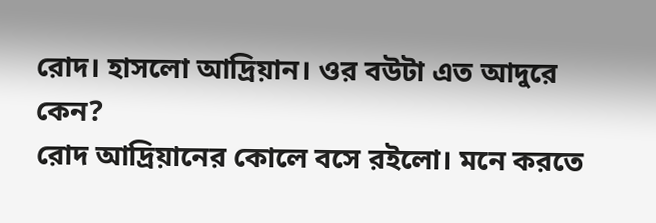রোদ। হাসলো আদ্রিয়ান। ওর বউটা এত আদুরে কেন?
রোদ আদ্রিয়ানের কোলে বসে রইলো। মনে করতে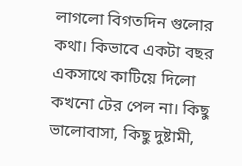লাগলো বিগতদিন গুলোর কথা। কিভাবে একটা বছর একসাথে কাটিয়ে দিলো কখনো টের পেল না। কিছু ভালোবাসা, কিছু দুষ্টামী,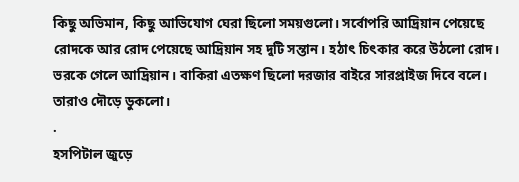কিছু অভিমান, কিছু আভিযোগ ঘেরা ছিলো সময়গুলো। সর্বোপরি আদ্রিয়ান পেয়েছে রোদকে আর রোদ পেয়েছে আদ্রিয়ান সহ দুটি সন্তান। হঠাৎ চিৎকার করে উঠলো রোদ। ভরকে গেলে আদ্রিয়ান। বাকিরা এতক্ষণ ছিলো দরজার বাইরে সারপ্রাইজ দিবে বলে। তারাও দৌড়ে ডুকলো।
.
হসপিটাল জুড়ে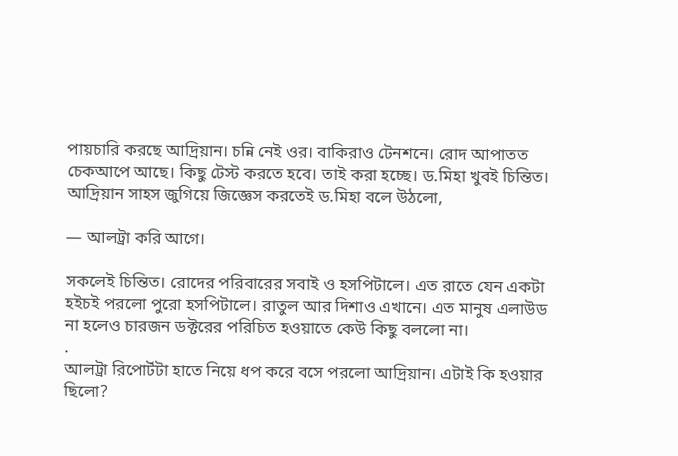পায়চারি করছে আদ্রিয়ান। চন্নি নেই ওর। বাকিরাও টেনশনে। রোদ আপাতত চেকআপে আছে। কিছু টেস্ট করতে হবে। তাই করা হচ্ছে। ড.মিহা খুবই চিন্তিত। আদ্রিয়ান সাহস জুগিয়ে জিজ্ঞেস করতেই ড.মিহা বলে উঠলো,

— আলট্রা করি আগে।

সকলেই চিন্তিত। রোদের পরিবারের সবাই ও হসপিটালে। এত রাতে যেন একটা হইচই পরলো পুরো হসপিটালে। রাতুল আর দিশাও এখানে। এত মানুষ এলাউড না হলেও চারজন ডক্টরের পরিচিত হওয়াতে কেউ কিছু বললো না।
.
আলট্রা রিপোর্টটা হাতে নিয়ে ধপ করে বসে পরলো আদ্রিয়ান। এটাই কি হওয়ার ছিলো?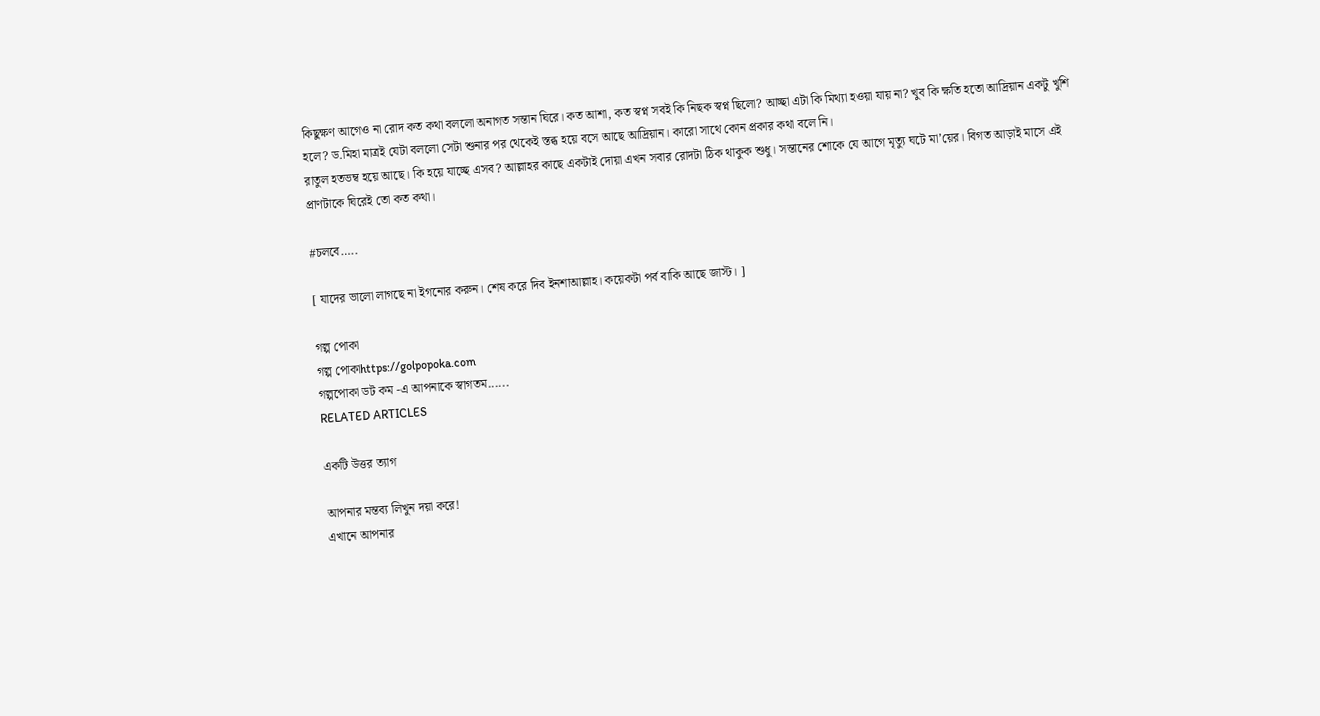কিছুক্ষণ আগেও না রোদ কত কথা বললো অনাগত সন্তান ঘিরে। কত আশা, কত স্বপ্ন সবই কি নিছক স্বপ্ন ছিলো? আচ্ছা এটা কি মিথ্যা হওয়া যায় না? খুব কি ক্ষতি হতো আদ্রিয়ান একটু খুশি হলে? ড.মিহা মাত্রই যেটা বললো সেটা শুনার পর থেকেই স্তব্ধ হয়ে বসে আছে আদ্রিয়ান। কারো সাথে কোন প্রকার কথা বলে নি।
রাতুল হতভম্ব হয়ে আছে। কি হয়ে যাচ্ছে এসব? আল্লাহর কাছে একটাই দোয়া এখন সবার রোদটা ঠিক থাকুক শুধু। সন্তানের শোকে যে আগে মৃত্যু ঘটে মা’য়ের। বিগত আড়াই মাসে এই প্রাণটাকে ঘিরেই তো কত কথা।

#চলবে…..

[ যাদের ভালো লাগছে না ইগনোর করুন। শেষ করে দিব ইনশাআল্লাহ। কয়েকটা পর্ব বাকি আছে জাস্ট। ]

গল্প পোকা
গল্প পোকাhttps://golpopoka.com
গল্পপোকা ডট কম -এ আপনাকে স্বাগতম......
RELATED ARTICLES

একটি উত্তর ত্যাগ

আপনার মন্তব্য লিখুন দয়া করে!
এখানে আপনার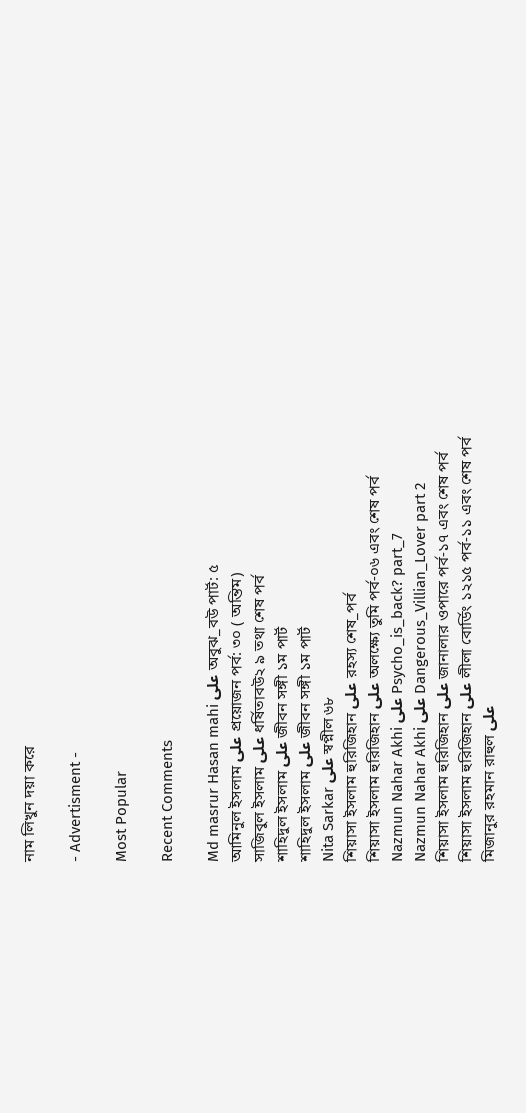নাম লিখুন দয়া করে

- Advertisment -

Most Popular

Recent Comments

Md masrur Hasan mahi على অবুঝ_বউ পার্ট: ৫
আমিনুল ইসলাম على প্রয়োজন পর্ব: ৩০ ( অন্তিম)
সাজিবুল ইসলাম على ধর্ষিতাবউ২ ৯ তথা শেষ পর্ব
শাহিদুল ইসলাম على জীবন সঙ্গী ১ম পার্ট
শাহিদুল ইসলাম على জীবন সঙ্গী ১ম পার্ট
Nita Sarkar على স্বপ্নীল ৬৮
শিয়াসা ইসলাম হুরিজিহান على রহস্য শেষ_পর্ব
শিয়াসা ইসলাম হুরিজিহান على অলক্ষ্যে তুমি পর্ব-০৬ এবং শেষ পর্ব
Nazmun Nahar Akhi على Psycho_is_back? part_7
Nazmun Nahar Akhi على Dangerous_Villian_Lover part 2
শিয়াসা ইসলাম হুরিজিহান على জানালার ওপারে পর্ব-১৭ এবং শেষ পর্ব
শিয়াসা ইসলাম হুরিজিহান على লীলা বোর্ডিং ১২১৫ পর্ব-১১ এবং শেষ পর্ব
মিজানুর রহমান রাহুল على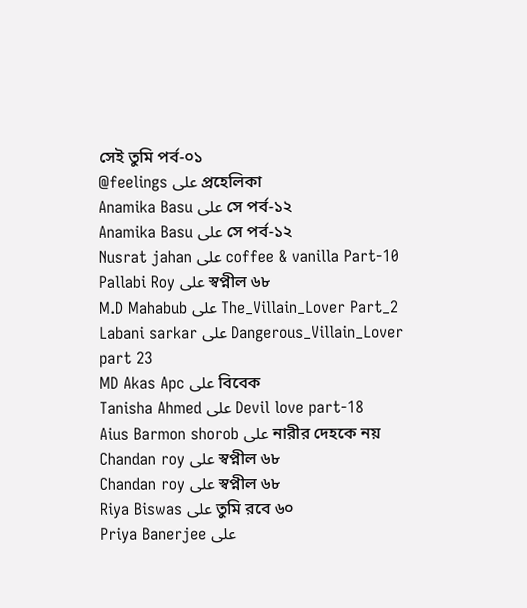সেই তুমি পর্ব-০১
@feelings على প্রহেলিকা
Anamika Basu على সে পর্ব-১২
Anamika Basu على সে পর্ব-১২
Nusrat jahan على coffee & vanilla Part-10
Pallabi Roy على স্বপ্নীল ৬৮
M.D Mahabub على The_Villain_Lover Part_2
Labani sarkar على Dangerous_Villain_Lover part 23
MD Akas Apc على বিবেক
Tanisha Ahmed على Devil love part-18
Aius Barmon shorob على নারীর দেহকে নয়
Chandan roy على স্বপ্নীল ৬৮
Chandan roy على স্বপ্নীল ৬৮
Riya Biswas على তুমি রবে ৬০
Priya Banerjee على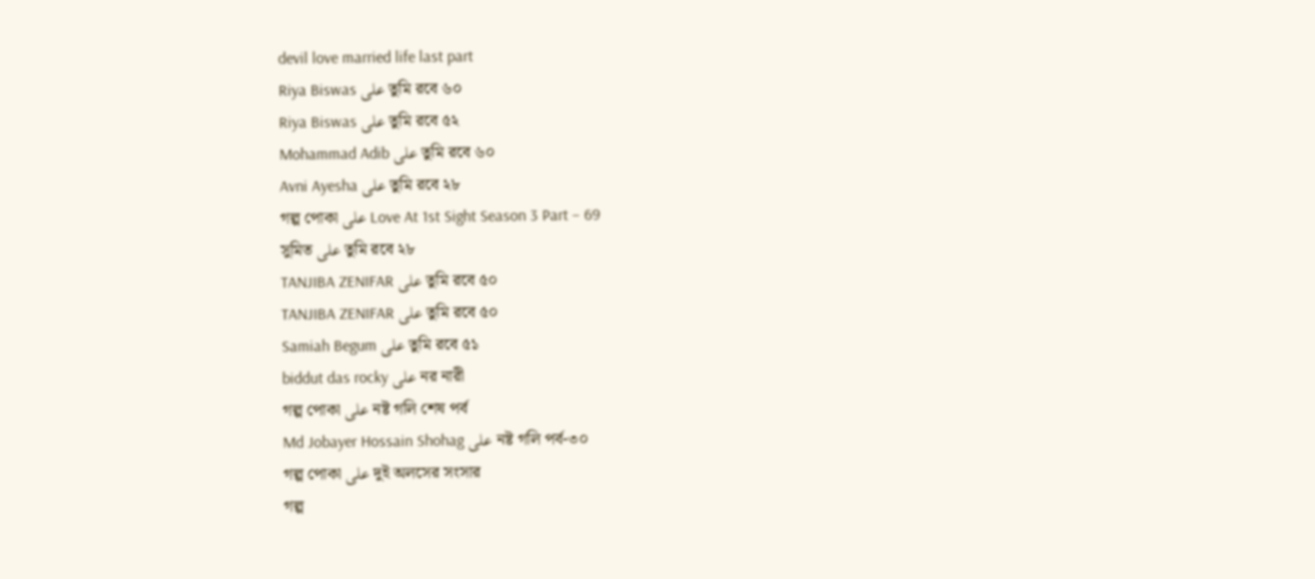devil love married life last part
Riya Biswas على তুমি রবে ৬০
Riya Biswas على তুমি রবে ৫২
Mohammad Adib على তুমি রবে ৬০
Avni Ayesha على তুমি রবে ২৮
গল্প পোকা على Love At 1st Sight Season 3 Part – 69
সুমিত على তুমি রবে ২৮
TANJIBA ZENIFAR على তুমি রবে ৫০
TANJIBA ZENIFAR على তুমি রবে ৫০
Samiah Begum على তুমি রবে ৫১
biddut das rocky على নর নারী
গল্প পোকা على নষ্ট গলি শেষ পর্ব
Md Jobayer Hossain Shohag على নষ্ট গলি পর্ব-৩০
গল্প পোকা على দুই অলসের সংসার
গল্প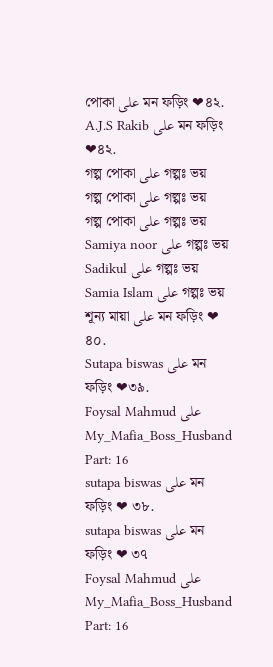পোকা على মন ফড়িং ❤৪২.
A.J.S Rakib على মন ফড়িং ❤৪২.
গল্প পোকা على গল্পঃ ভয়
গল্প পোকা على গল্পঃ ভয়
গল্প পোকা على গল্পঃ ভয়
Samiya noor على গল্পঃ ভয়
Sadikul على গল্পঃ ভয়
Samia Islam على গল্পঃ ভয়
শূন্য মায়া على মন ফড়িং ❤ ৪০.
Sutapa biswas على মন ফড়িং ❤৩৯.
Foysal Mahmud على My_Mafia_Boss_Husband Part: 16
sutapa biswas على মন ফড়িং ❤ ৩৮.
sutapa biswas على মন ফড়িং ❤ ৩৭
Foysal Mahmud على My_Mafia_Boss_Husband Part: 16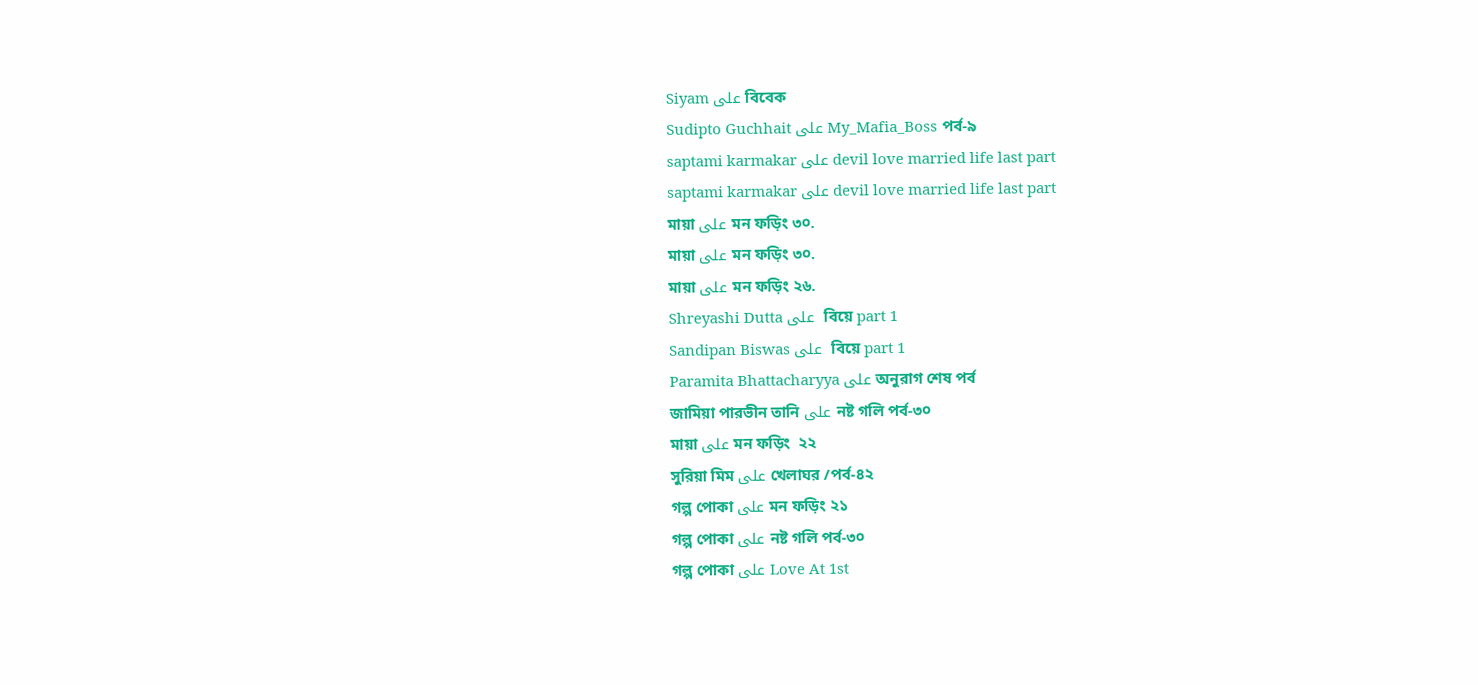Siyam على বিবেক
Sudipto Guchhait على My_Mafia_Boss পর্ব-৯
saptami karmakar على devil love married life last part
saptami karmakar على devil love married life last part
মায়া على মন ফড়িং ৩০.
মায়া على মন ফড়িং ৩০.
মায়া على মন ফড়িং ২৬.
Shreyashi Dutta على  বিয়ে part 1
Sandipan Biswas على  বিয়ে part 1
Paramita Bhattacharyya على অনুরাগ শেষ পর্ব
জামিয়া পারভীন তানি على নষ্ট গলি পর্ব-৩০
মায়া على মন ফড়িং  ২২
সুরিয়া মিম على খেলাঘর /পর্ব-৪২
গল্প পোকা على মন ফড়িং ২১
গল্প পোকা على নষ্ট গলি পর্ব-৩০
গল্প পোকা على Love At 1st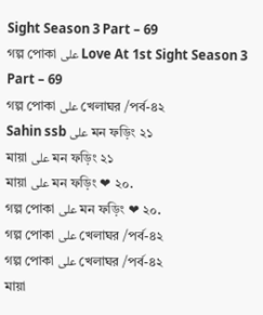Sight Season 3 Part – 69
গল্প পোকা على Love At 1st Sight Season 3 Part – 69
গল্প পোকা على খেলাঘর /পর্ব-৪২
Sahin ssb على মন ফড়িং ২১
মায়া على মন ফড়িং ২১
মায়া على মন ফড়িং ❤ ২০.
গল্প পোকা على মন ফড়িং ❤ ২০.
গল্প পোকা على খেলাঘর /পর্ব-৪২
গল্প পোকা على খেলাঘর /পর্ব-৪২
মায়া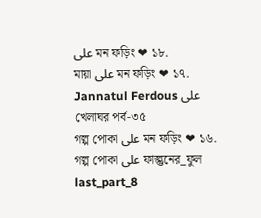على মন ফড়িং ❤ ১৮.
মায়া على মন ফড়িং ❤ ১৭.
Jannatul Ferdous على খেলাঘর পর্ব-৩৫
গল্প পোকা على মন ফড়িং ❤ ১৬.
গল্প পোকা على ফাল্গুনের_ফুল last_part_8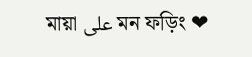মায়া على মন ফড়িং ❤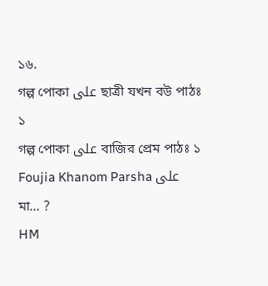১৬.
গল্প পোকা على ছাত্রী যখন বউ পাঠঃ ১
গল্প পোকা على বাজির প্রেম পাঠঃ ১
Foujia Khanom Parsha على মা… ?
HM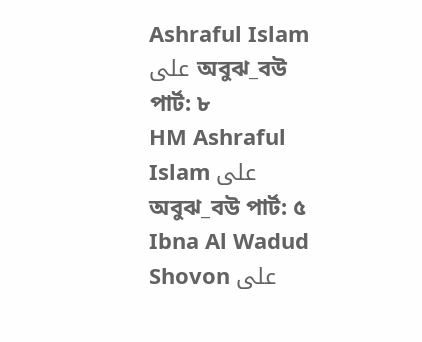Ashraful Islam على অবুঝ_বউ পার্ট: ৮
HM Ashraful Islam على অবুঝ_বউ পার্ট: ৫
Ibna Al Wadud Shovon على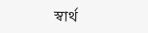স্বার্থ